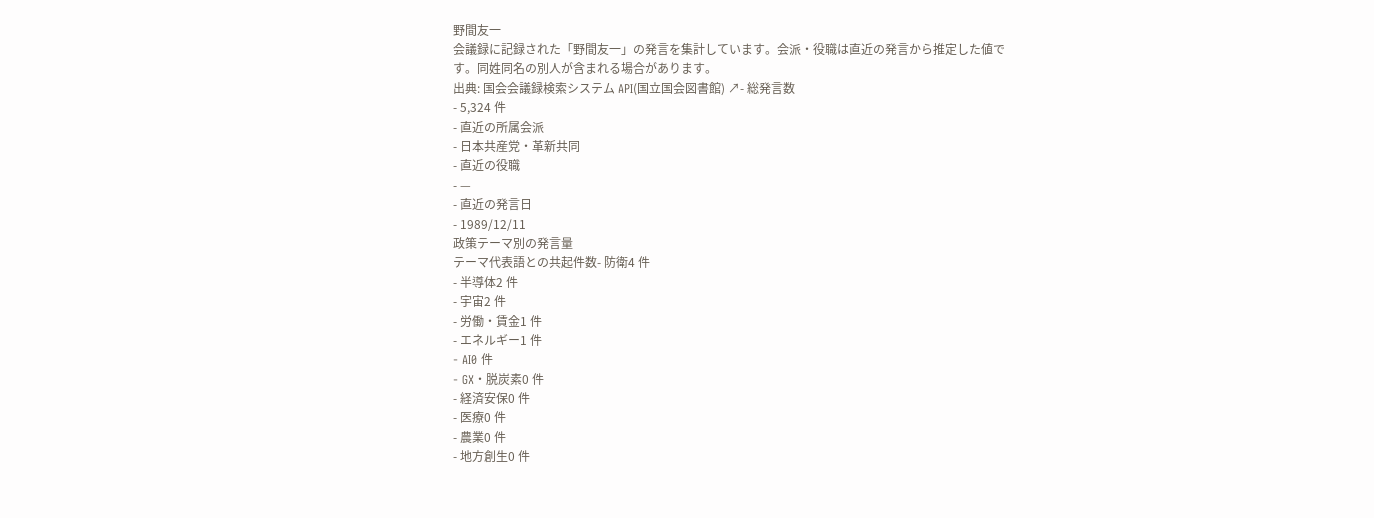野間友一
会議録に記録された「野間友一」の発言を集計しています。会派・役職は直近の発言から推定した値です。同姓同名の別人が含まれる場合があります。
出典: 国会会議録検索システム API(国立国会図書館) ↗- 総発言数
- 5,324 件
- 直近の所属会派
- 日本共産党・革新共同
- 直近の役職
- —
- 直近の発言日
- 1989/12/11
政策テーマ別の発言量
テーマ代表語との共起件数- 防衛4 件
- 半導体2 件
- 宇宙2 件
- 労働・賃金1 件
- エネルギー1 件
- AI0 件
- GX・脱炭素0 件
- 経済安保0 件
- 医療0 件
- 農業0 件
- 地方創生0 件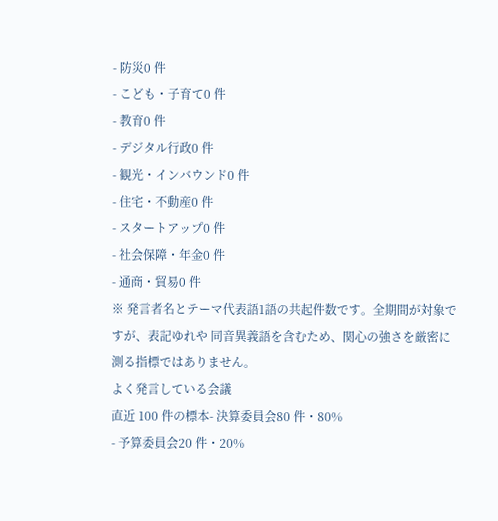- 防災0 件
- こども・子育て0 件
- 教育0 件
- デジタル行政0 件
- 観光・インバウンド0 件
- 住宅・不動産0 件
- スタートアップ0 件
- 社会保障・年金0 件
- 通商・貿易0 件
※ 発言者名とテーマ代表語1語の共起件数です。全期間が対象ですが、表記ゆれや 同音異義語を含むため、関心の強さを厳密に測る指標ではありません。
よく発言している会議
直近 100 件の標本- 決算委員会80 件・80%
- 予算委員会20 件・20%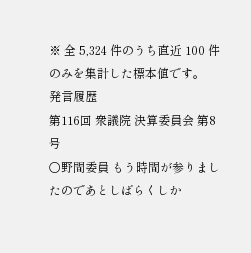※ 全 5,324 件のうち直近 100 件のみを集計した標本値です。
発言履歴
第116回 衆議院 決算委員会 第8号
○野間委員 もう時間が参りましたのであとしばらくしか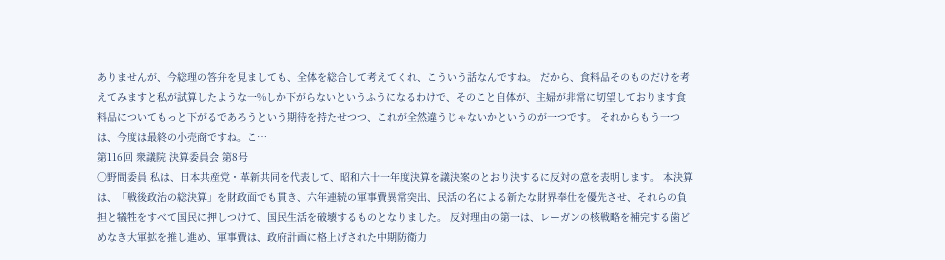ありませんが、今総理の答弁を見ましても、全体を総合して考えてくれ、こういう話なんですね。 だから、食料品そのものだけを考えてみますと私が試算したような一%しか下がらないというふうになるわけで、そのこと自体が、主婦が非常に切望しております食料品についてもっと下がるであろうという期待を持たせつつ、これが全然違うじゃないかというのが一つです。 それからもう一つは、今度は最終の小売商ですね。こ…
第116回 衆議院 決算委員会 第8号
○野間委員 私は、日本共産党・革新共同を代表して、昭和六十一年度決算を議決案のとおり決するに反対の意を表明します。 本決算は、「戦後政治の総決算」を財政面でも貫き、六年連続の軍事費異常突出、民活の名による新たな財界奉仕を優先させ、それらの負担と犠牲をすべて国民に押しつけて、国民生活を破壊するものとなりました。 反対理由の第一は、レーガンの核戦略を補完する歯どめなき大軍拡を推し進め、軍事費は、政府計画に格上げされた中期防衛力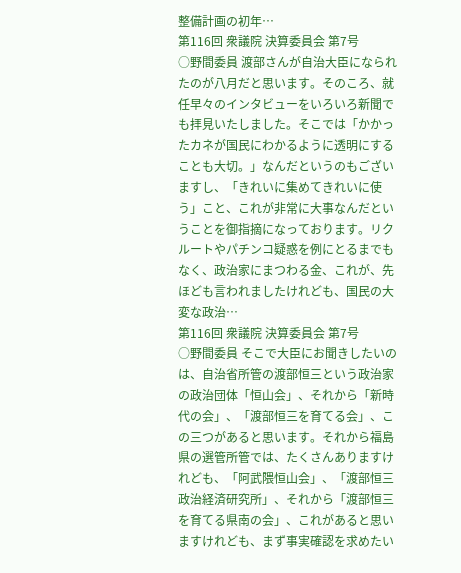整備計画の初年…
第116回 衆議院 決算委員会 第7号
○野間委員 渡部さんが自治大臣になられたのが八月だと思います。そのころ、就任早々のインタビューをいろいろ新聞でも拝見いたしました。そこでは「かかったカネが国民にわかるように透明にすることも大切。」なんだというのもございますし、「きれいに集めてきれいに使う」こと、これが非常に大事なんだということを御指摘になっております。リクルートやパチンコ疑惑を例にとるまでもなく、政治家にまつわる金、これが、先ほども言われましたけれども、国民の大変な政治…
第116回 衆議院 決算委員会 第7号
○野間委員 そこで大臣にお聞きしたいのは、自治省所管の渡部恒三という政治家の政治団体「恒山会」、それから「新時代の会」、「渡部恒三を育てる会」、この三つがあると思います。それから福島県の選管所管では、たくさんありますけれども、「阿武隈恒山会」、「渡部恒三政治経済研究所」、それから「渡部恒三を育てる県南の会」、これがあると思いますけれども、まず事実確認を求めたい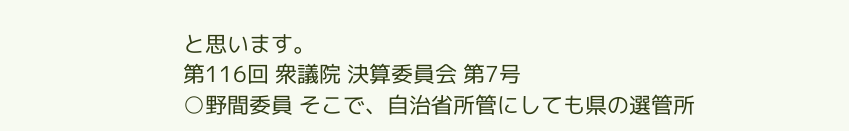と思います。
第116回 衆議院 決算委員会 第7号
○野間委員 そこで、自治省所管にしても県の選管所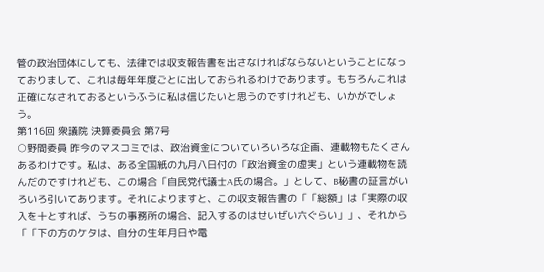管の政治団体にしても、法律では収支報告書を出さなければならないということになっておりまして、これは毎年年度ごとに出しておられるわけであります。もちろんこれは正確になされておるというふうに私は信じたいと思うのですけれども、いかがでしょう。
第116回 衆議院 決算委員会 第7号
○野間委員 昨今のマスコミでは、政治資金についていろいろな企画、連載物もたくさんあるわけです。私は、ある全国紙の九月八日付の「政治資金の虚実」という連載物を読んだのですけれども、この場合「自民党代議士A氏の場合。」として、B秘書の証言がいろいろ引いてあります。それによりますと、この収支報告書の「「総額」は「実際の収入を十とすれば、うちの事務所の場合、記入するのはせいぜい六ぐらい」」、それから「「下の方のケタは、自分の生年月日や電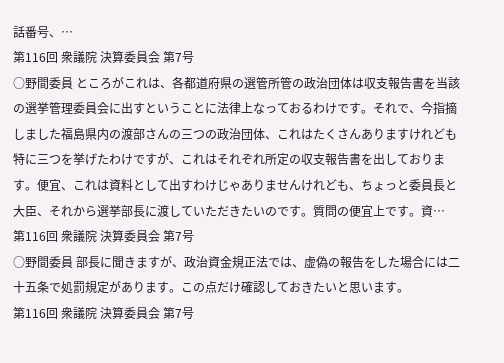話番号、…
第116回 衆議院 決算委員会 第7号
○野間委員 ところがこれは、各都道府県の選管所管の政治団体は収支報告書を当該の選挙管理委員会に出すということに法律上なっておるわけです。それで、今指摘しました福島県内の渡部さんの三つの政治団体、これはたくさんありますけれども特に三つを挙げたわけですが、これはそれぞれ所定の収支報告書を出しております。便宜、これは資料として出すわけじゃありませんけれども、ちょっと委員長と大臣、それから選挙部長に渡していただきたいのです。質問の便宜上です。資…
第116回 衆議院 決算委員会 第7号
○野間委員 部長に聞きますが、政治資金規正法では、虚偽の報告をした場合には二十五条で処罰規定があります。この点だけ確認しておきたいと思います。
第116回 衆議院 決算委員会 第7号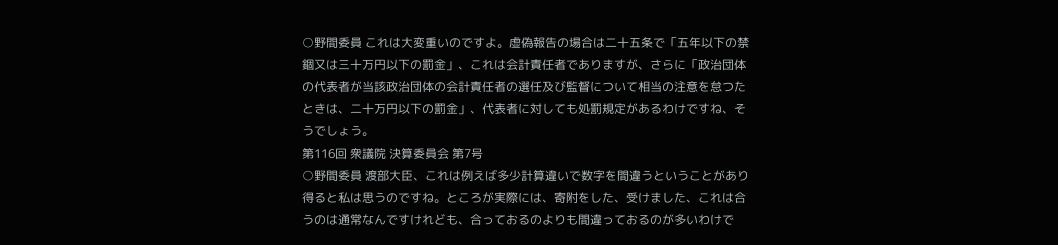○野間委員 これは大変重いのですよ。虚偽報告の場合は二十五条で「五年以下の禁錮又は三十万円以下の罰金」、これは会計責任者でありますが、さらに「政治団体の代表者が当該政治団体の会計責任者の選任及び監督について相当の注意を怠つたときは、二十万円以下の罰金」、代表者に対しても処罰規定があるわけですね、そうでしょう。
第116回 衆議院 決算委員会 第7号
○野間委員 渡部大臣、これは例えば多少計算違いで数字を間違うということがあり得ると私は思うのですね。ところが実際には、寄附をした、受けました、これは合うのは通常なんですけれども、合っておるのよりも間違っておるのが多いわけで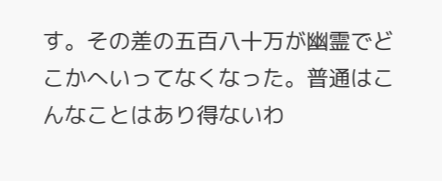す。その差の五百八十万が幽霊でどこかへいってなくなった。普通はこんなことはあり得ないわ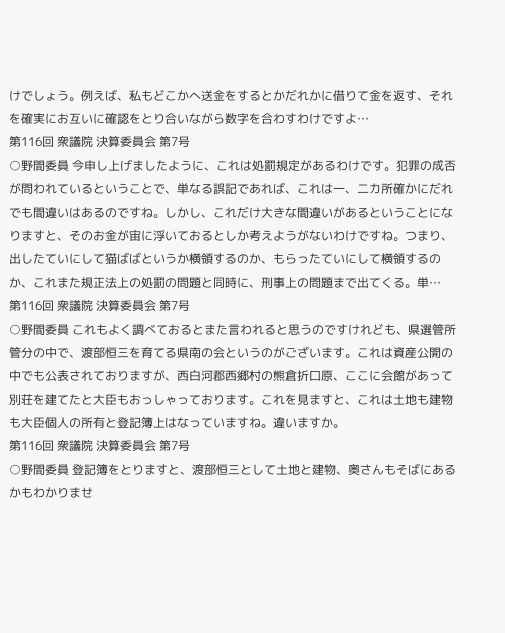けでしょう。例えば、私もどこかへ送金をするとかだれかに借りて金を返す、それを確実にお互いに確認をとり合いながら数字を合わすわけですよ…
第116回 衆議院 決算委員会 第7号
○野間委員 今申し上げましたように、これは処罰規定があるわけです。犯罪の成否が問われているということで、単なる誤記であれば、これは一、二カ所確かにだれでも間違いはあるのですね。しかし、これだけ大きな間違いがあるということになりますと、そのお金が宙に浮いておるとしか考えようがないわけですね。つまり、出したていにして猫ばばというか横領するのか、もらったていにして横領するのか、これまた規正法上の処罰の問題と同時に、刑事上の問題まで出てくる。単…
第116回 衆議院 決算委員会 第7号
○野間委員 これもよく調べておるとまた言われると思うのですけれども、県選管所管分の中で、渡部恒三を育てる県南の会というのがございます。これは資産公開の中でも公表されておりますが、西白河郡西郷村の熊倉折口原、ここに会館があって別荘を建てたと大臣もおっしゃっております。これを見ますと、これは土地も建物も大臣個人の所有と登記簿上はなっていますね。違いますか。
第116回 衆議院 決算委員会 第7号
○野間委員 登記簿をとりますと、渡部恒三として土地と建物、奥さんもそばにあるかもわかりませ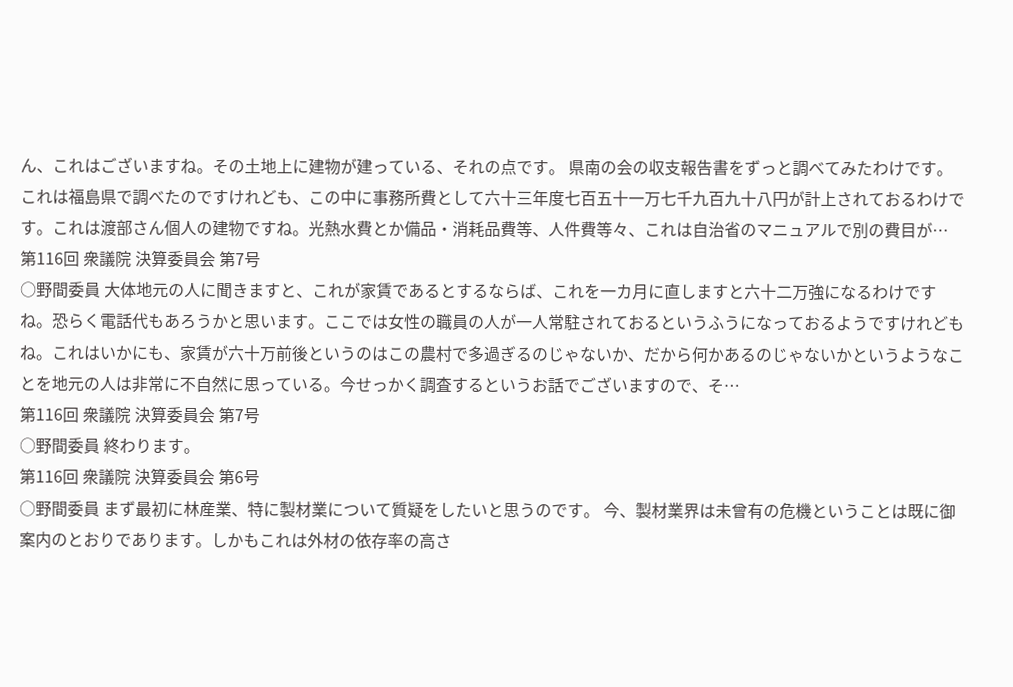ん、これはございますね。その土地上に建物が建っている、それの点です。 県南の会の収支報告書をずっと調べてみたわけです。これは福島県で調べたのですけれども、この中に事務所費として六十三年度七百五十一万七千九百九十八円が計上されておるわけです。これは渡部さん個人の建物ですね。光熱水費とか備品・消耗品費等、人件費等々、これは自治省のマニュアルで別の費目が…
第116回 衆議院 決算委員会 第7号
○野間委員 大体地元の人に聞きますと、これが家賃であるとするならば、これを一カ月に直しますと六十二万強になるわけですね。恐らく電話代もあろうかと思います。ここでは女性の職員の人が一人常駐されておるというふうになっておるようですけれどもね。これはいかにも、家賃が六十万前後というのはこの農村で多過ぎるのじゃないか、だから何かあるのじゃないかというようなことを地元の人は非常に不自然に思っている。今せっかく調査するというお話でございますので、そ…
第116回 衆議院 決算委員会 第7号
○野間委員 終わります。
第116回 衆議院 決算委員会 第6号
○野間委員 まず最初に林産業、特に製材業について質疑をしたいと思うのです。 今、製材業界は未曾有の危機ということは既に御案内のとおりであります。しかもこれは外材の依存率の高さ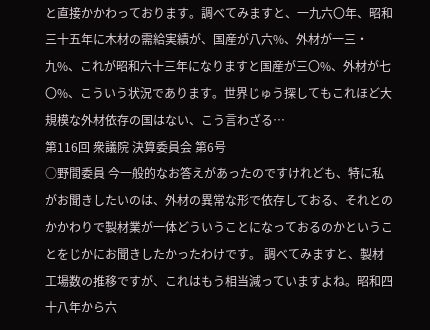と直接かかわっております。調べてみますと、一九六〇年、昭和三十五年に木材の需給実績が、国産が八六%、外材が一三・九%、これが昭和六十三年になりますと国産が三〇%、外材が七〇%、こういう状況であります。世界じゅう探してもこれほど大規模な外材依存の国はない、こう言わざる…
第116回 衆議院 決算委員会 第6号
○野間委員 今一般的なお答えがあったのですけれども、特に私がお聞きしたいのは、外材の異常な形で依存しておる、それとのかかわりで製材業が一体どういうことになっておるのかということをじかにお聞きしたかったわけです。 調べてみますと、製材工場数の推移ですが、これはもう相当減っていますよね。昭和四十八年から六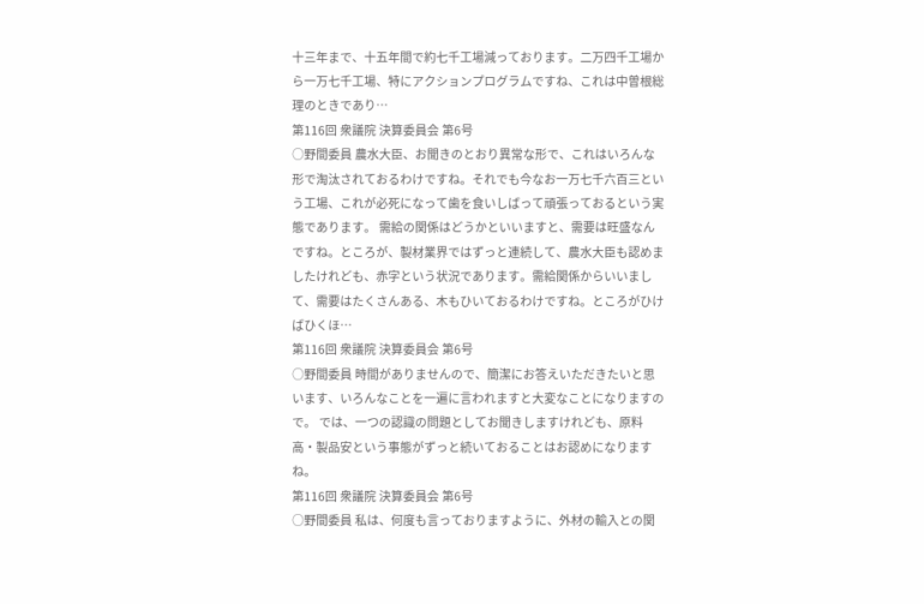十三年まで、十五年間で約七千工場減っております。二万四千工場から一万七千工場、特にアクションプログラムですね、これは中曽根総理のときであり…
第116回 衆議院 決算委員会 第6号
○野間委員 農水大臣、お聞きのとおり異常な形で、これはいろんな形で淘汰されておるわけですね。それでも今なお一万七千六百三という工場、これが必死になって歯を食いしばって頑張っておるという実態であります。 需給の関係はどうかといいますと、需要は旺盛なんですね。ところが、製材業界ではずっと連続して、農水大臣も認めましたけれども、赤字という状況であります。需給関係からいいまして、需要はたくさんある、木もひいておるわけですね。ところがひけばひくほ…
第116回 衆議院 決算委員会 第6号
○野間委員 時間がありませんので、簡潔にお答えいただきたいと思います、いろんなことを一遍に言われますと大変なことになりますので。 では、一つの認識の問題としてお聞きしますけれども、原料高・製品安という事態がずっと続いておることはお認めになりますね。
第116回 衆議院 決算委員会 第6号
○野間委員 私は、何度も言っておりますように、外材の輸入との関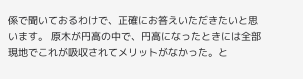係で聞いておるわけで、正確にお答えいただきたいと思います。 原木が円高の中で、円高になったときには全部現地でこれが吸収されてメリットがなかった。と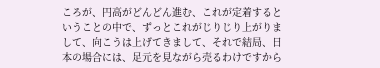ころが、円高がどんどん進む、これが定着するということの中で、ずっとこれがじりじり上がりまして、向こうは上げてきまして、それで結局、日本の場合には、足元を見ながら売るわけですから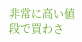非常に高い値段で買わさ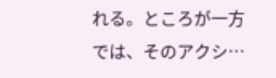れる。ところが一方では、そのアクシ…